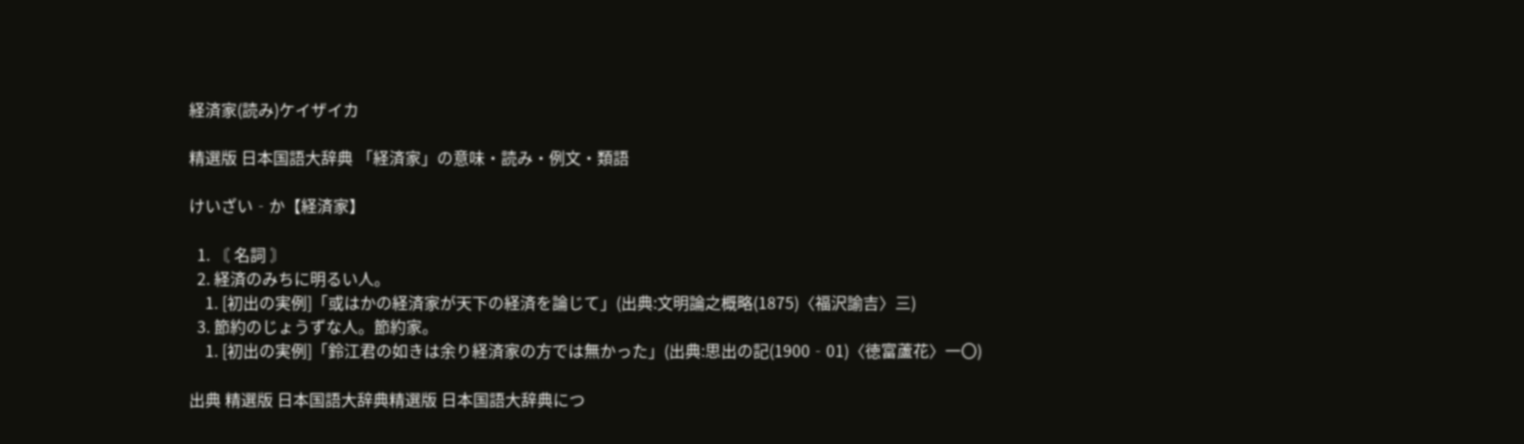経済家(読み)ケイザイカ

精選版 日本国語大辞典 「経済家」の意味・読み・例文・類語

けいざい‐か【経済家】

  1. 〘 名詞 〙
  2. 経済のみちに明るい人。
    1. [初出の実例]「或はかの経済家が天下の経済を論じて」(出典:文明論之概略(1875)〈福沢諭吉〉三)
  3. 節約のじょうずな人。節約家。
    1. [初出の実例]「鈴江君の如きは余り経済家の方では無かった」(出典:思出の記(1900‐01)〈徳富蘆花〉一〇)

出典 精選版 日本国語大辞典精選版 日本国語大辞典につ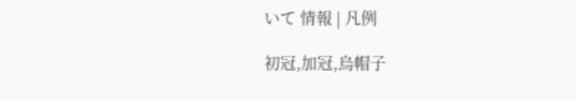いて 情報 | 凡例

初冠,加冠,烏帽子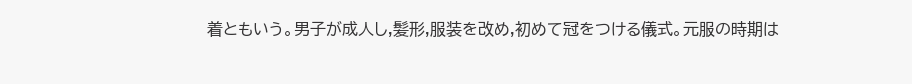着ともいう。男子が成人し,髪形,服装を改め,初めて冠をつける儀式。元服の時期は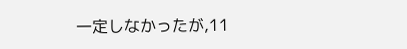一定しなかったが,11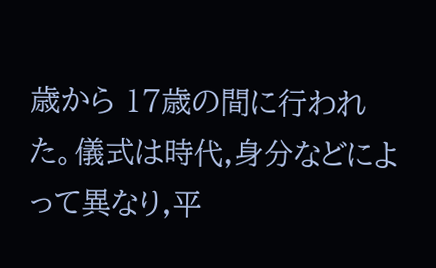歳から 17歳の間に行われた。儀式は時代,身分などによって異なり,平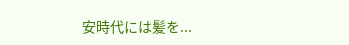安時代には髪を...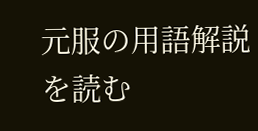元服の用語解説を読む